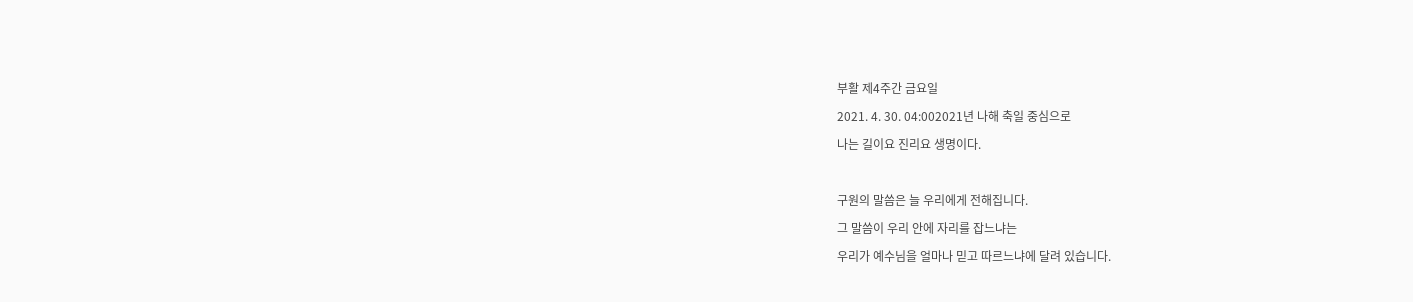부활 제4주간 금요일

2021. 4. 30. 04:002021년 나해 축일 중심으로

나는 길이요 진리요 생명이다.



구원의 말씀은 늘 우리에게 전해집니다.

그 말씀이 우리 안에 자리를 잡느냐는

우리가 예수님을 얼마나 믿고 따르느냐에 달려 있습니다.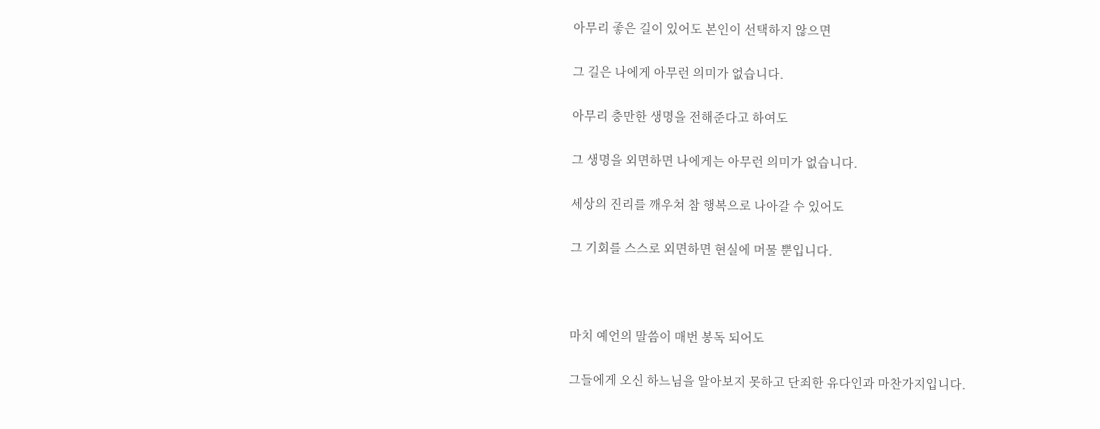아무리 좋은 길이 있어도 본인이 선택하지 않으면

그 길은 나에게 아무런 의미가 없습니다.

아무리 충만한 생명을 전해준다고 하여도

그 생명을 외면하면 나에게는 아무런 의미가 없습니다.

세상의 진리를 깨우쳐 참 행복으로 나아갈 수 있어도

그 기회를 스스로 외면하면 현실에 머물 뿐입니다.



마치 예언의 말씀이 매번 봉독 되어도

그들에게 오신 하느님을 알아보지 못하고 단죄한 유다인과 마찬가지입니다.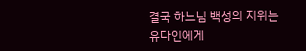결국 하느님 백성의 지위는 유다인에게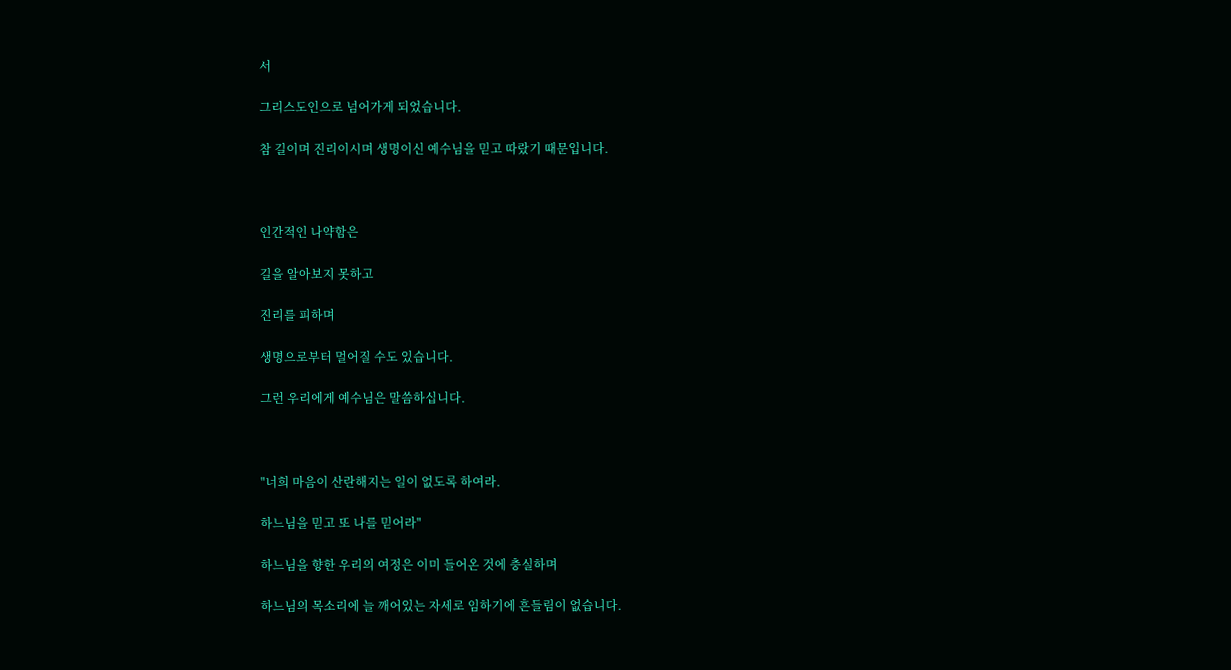서

그리스도인으로 넘어가게 되었습니다.

참 길이며 진리이시며 생명이신 예수님을 믿고 따랐기 때문입니다.



인간적인 나약함은

길을 알아보지 못하고

진리를 피하며

생명으로부터 멀어질 수도 있습니다.

그런 우리에게 예수님은 말씀하십니다.



"너희 마음이 산란해지는 일이 없도록 하여라.

하느님을 믿고 또 나를 믿어라"

하느님을 향한 우리의 여정은 이미 들어온 것에 충실하며

하느님의 목소리에 늘 깨어있는 자세로 임하기에 흔들림이 없습니다.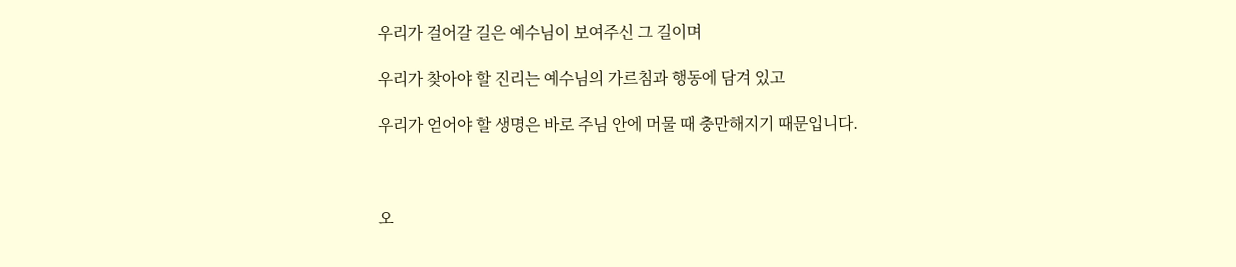우리가 걸어갈 길은 예수님이 보여주신 그 길이며

우리가 찾아야 할 진리는 예수님의 가르침과 행동에 담겨 있고

우리가 얻어야 할 생명은 바로 주님 안에 머물 때 충만해지기 때문입니다.



오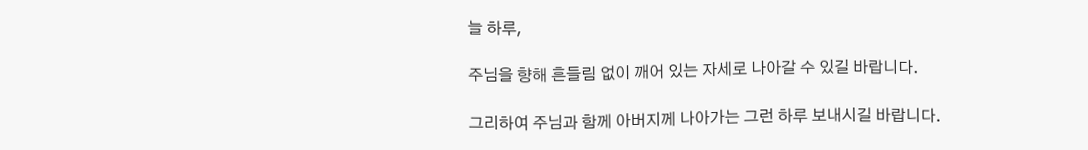늘 하루,

주님을 향해 흔들림 없이 깨어 있는 자세로 나아갈 수 있길 바랍니다.

그리하여 주님과 함께 아버지께 나아가는 그런 하루 보내시길 바랍니다.